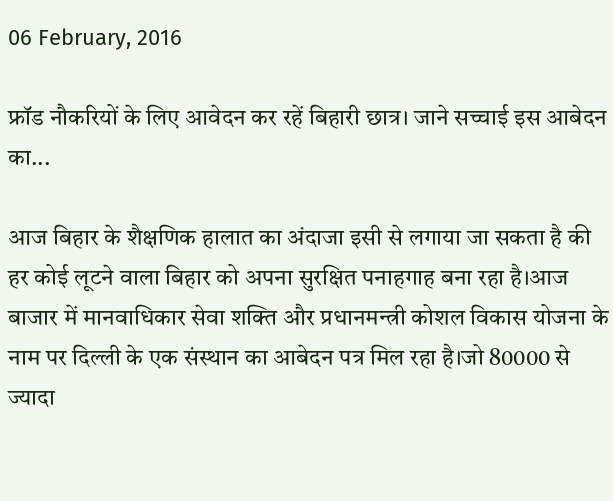06 February, 2016

फ्रॉड नौकरियों के लिए आवेदन कर रहें बिहारी छात्र। जाने सच्चाई इस आबेदन का...

आज बिहार के शैक्षणिक हालात का अंदाजा इसी से लगाया जा सकता है की हर कोई लूटने वाला बिहार को अपना सुरक्षित पनाहगाह बना रहा है।आज बाजार में मानवाधिकार सेवा शक्ति और प्रधानमन्त्री कोशल विकास योजना के नाम पर दिल्ली के एक संस्थान का आबेदन पत्र मिल रहा है।जो 80000 से ज्यादा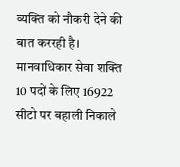व्यक्ति को नौकरी देने की बात कररही है। मानवाधिकार सेवा शक्ति 10 पदों के लिए 16922 सीटो पर बहाली निकाले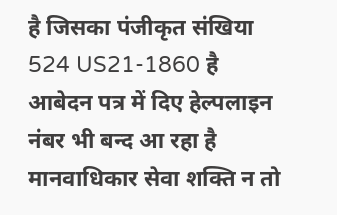है जिसका पंजीकृत संखिया 524 US21-1860 है आबेदन पत्र में दिए हेल्पलाइन नंबर भी बन्द आ रहा है मानवाधिकार सेवा शक्ति न तो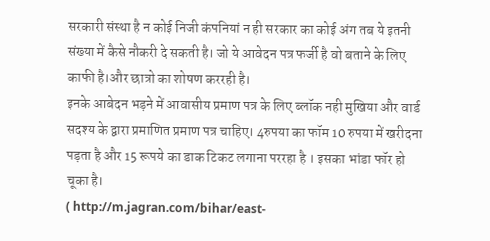सरकारी संस्था है न कोई निजी कंपनियां न ही सरकार का कोई अंग तब ये इतनी संख्या में कैसे नौकरी दे सकती है। जो ये आवेदन पत्र फर्जी है वो बताने के लिए काफी है।और छात्रो का शोषण कररही है।
इनके आबेदन भड़ने में आवासीय प्रमाण पत्र के लिए ब्लॉक नही मुखिया और वार्ड सदश्य के द्वारा प्रमाणित प्रमाण पत्र चाहिए। 4रुपया का फॉम 10 रुपया में खरीदना पड़ता है और 15 रूपये का डाक टिकट लगाना पररहा है । इसका भांडा फॉर हो चूका है।
( http://m.jagran.com/bihar/east-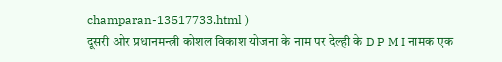champaran-13517733.html )
दूसरी ओर प्रधानमन्त्री कोशल विकाश योजना के नाम पर देल्ही के D P M I नामक एक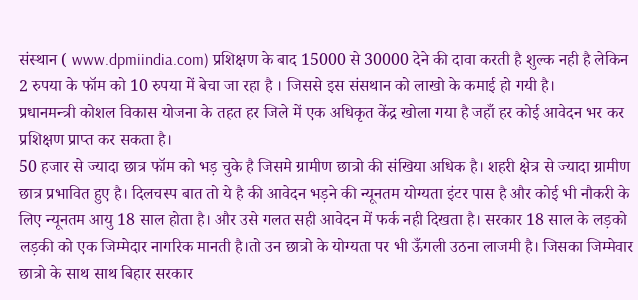संस्थान ( www.dpmiindia.com) प्रशिक्षण के बाद 15000 से 30000 देने की दावा करती है शुल्क नही है लेकिन 2 रुपया के फॉम को 10 रुपया में बेचा जा रहा है । जिससे इस संसथान को लाखो के कमाई हो गयी है।
प्रधानमन्त्री कोशल विकास योजना के तहत हर जिले में एक अधिकृत केंद्र खोला गया है जहाँ हर कोई आवेदन भर कर प्रशिक्षण प्राप्त कर सकता है।
50 हजार से ज्यादा छात्र फॉम को भड़ चुके है जिसमे ग्रामीण छात्रो की संखिया अधिक है। शहरी क्षेत्र से ज्यादा ग्रामीण छात्र प्रभावित हुए है। दिलचस्प बात तो ये है की आवेदन भड़ने की न्यूनतम योग्यता इंटर पास है और कोई भी नौकरी के लिए न्यूनतम आयु 18 साल होता है। और उसे गलत सही आवेदन में फर्क नही दिखता है। सरकार 18 साल के लड़को लड़की को एक जिम्मेदार नागरिक मानती है।तो उन छात्रो के योग्यता पर भी ऊँगली उठना लाजमी है। जिसका जिम्मेवार छात्रो के साथ साथ बिहार सरकार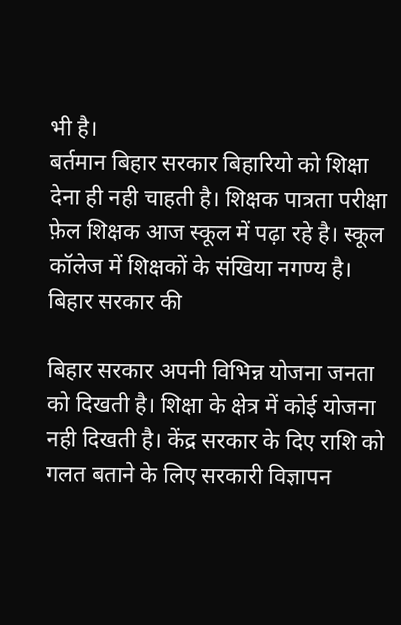भी है।
बर्तमान बिहार सरकार बिहारियो को शिक्षा देना ही नही चाहती है। शिक्षक पात्रता परीक्षा फ़ेल शिक्षक आज स्कूल में पढ़ा रहे है। स्कूल कॉलेज में शिक्षकों के संखिया नगण्य है। बिहार सरकार की

बिहार सरकार अपनी विभिन्न योजना जनता को दिखती है। शिक्षा के क्षेत्र में कोई योजना नही दिखती है। केंद्र सरकार के दिए राशि को गलत बताने के लिए सरकारी विज्ञापन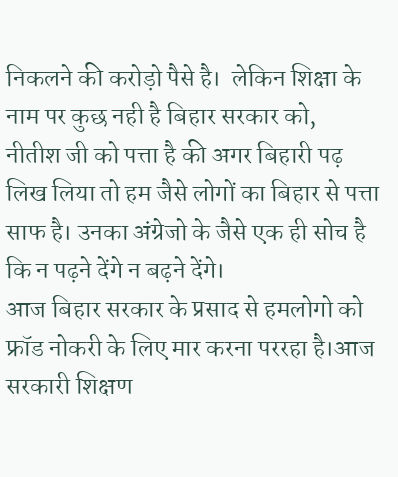निकलने की करोड़ो पैसे है।  लेकिन शिक्षा के नाम पर कुछ नही है बिहार सरकार को,
नीतीश जी को पत्ता है की अगर बिहारी पढ़ लिख लिया तो हम जैसे लोगों का बिहार से पत्ता साफ है। उनका अंग्रेजो के जैसे एक ही सोच है कि न पढ़ने देंगे न बढ़ने देंगे।
आज बिहार सरकार के प्रसाद से हमलोगो को फ्रॉड नोकरी के लिए मार करना पररहा है।आज सरकारी शिक्षण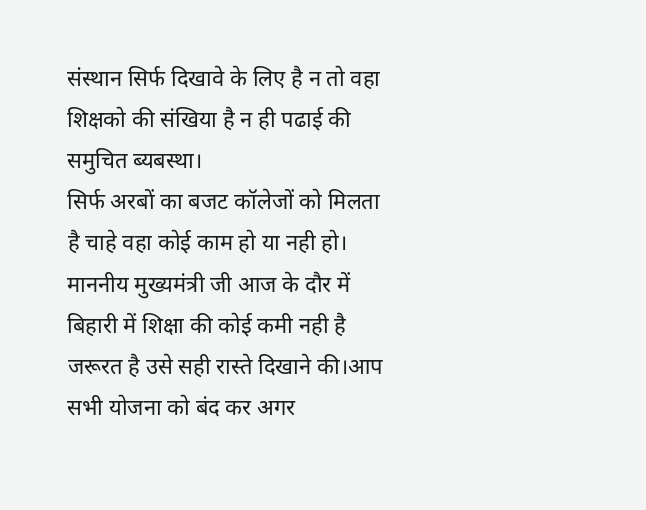संस्थान सिर्फ दिखावे के लिए है न तो वहा शिक्षको की संखिया है न ही पढाई की समुचित ब्यबस्था।
सिर्फ अरबों का बजट कॉलेजों को मिलता है चाहे वहा कोई काम हो या नही हो।
माननीय मुख्यमंत्री जी आज के दौर में बिहारी में शिक्षा की कोई कमी नही है जरूरत है उसे सही रास्ते दिखाने की।आप सभी योजना को बंद कर अगर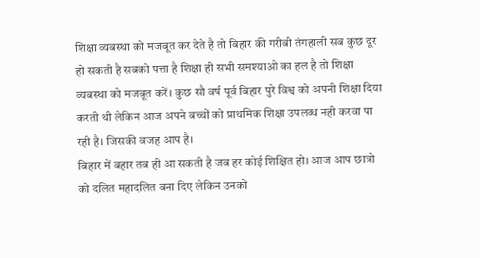शिक्षा व्यबस्था को मजबूत कर देते है तो बिहार की गरीबी तंगहाली सब कुछ दूर हो सकती है सबको पत्ता है शिक्षा ही सभी समश्याओ का हल है तो शिक्षा व्यबस्था को मजबूत करें। कुछ सौ वर्ष पूर्व बिहार पुरे विश्व को अपनी शिक्षा दिया करती थी लेकिन आज अपने बच्चों को प्राथमिक शिक्षा उपलब्ध नही करवा पा रही है। जिसकी वजह आप है।
बिहार में बहार तब ही आ सकती है जब हर कोई शिक्षित हो। आज आप छात्रो को दलित महादलित बना दिए लेकिन उनको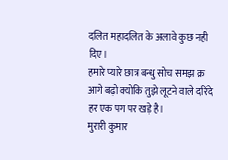दलित महादलित के अलावे कुछ नही दिए।
हमारे प्यारे छात्र बन्धु सोच समझ क्र आगे बढ़ो क्योकि तुझे लूटने वाले दरिंदे हर एक पग पर खड़े है।
मुरारी कुमार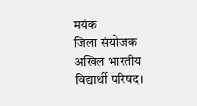मयंक
जिला संयोजक
अखिल भारतीय विद्यार्थी परिषद।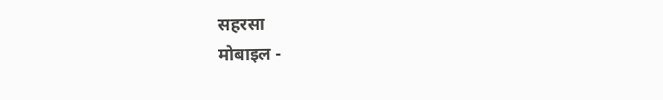सहरसा
मोबाइल -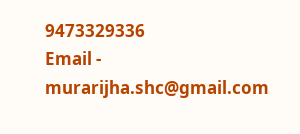9473329336
Email - murarijha.shc@gmail.com